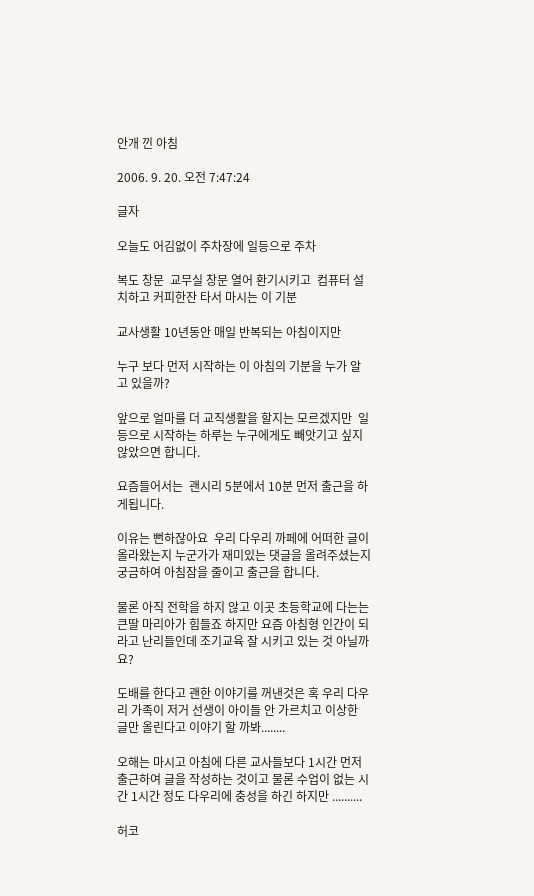안개 낀 아침

2006. 9. 20. 오전 7:47:24

글자

오늘도 어김없이 주차장에 일등으로 주차

복도 창문  교무실 창문 열어 환기시키고  컴퓨터 설치하고 커피한잔 타서 마시는 이 기분

교사생활 10년동안 매일 반복되는 아침이지만

누구 보다 먼저 시작하는 이 아침의 기분을 누가 알고 있을까?

앞으로 얼마를 더 교직생활을 할지는 모르겠지만  일등으로 시작하는 하루는 누구에게도 빼앗기고 싶지 않았으면 합니다.

요즘들어서는  괜시리 5분에서 10분 먼저 출근을 하게됩니다.

이유는 뻔하잖아요  우리 다우리 까페에 어떠한 글이 올라왔는지 누군가가 재미있는 댓글을 올려주셨는지 궁금하여 아침잠을 줄이고 출근을 합니다.

물론 아직 전학을 하지 않고 이곳 초등학교에 다는는 큰딸 마리아가 힘들죠 하지만 요즘 아침형 인간이 되라고 난리들인데 조기교육 잘 시키고 있는 것 아닐까요?

도배를 한다고 괜한 이야기를 꺼낸것은 혹 우리 다우리 가족이 저거 선생이 아이들 안 가르치고 이상한 글만 올린다고 이야기 할 까봐........

오해는 마시고 아침에 다른 교사들보다 1시간 먼저 출근하여 글을 작성하는 것이고 물론 수업이 없는 시간 1시간 정도 다우리에 충성을 하긴 하지만 ..........

허코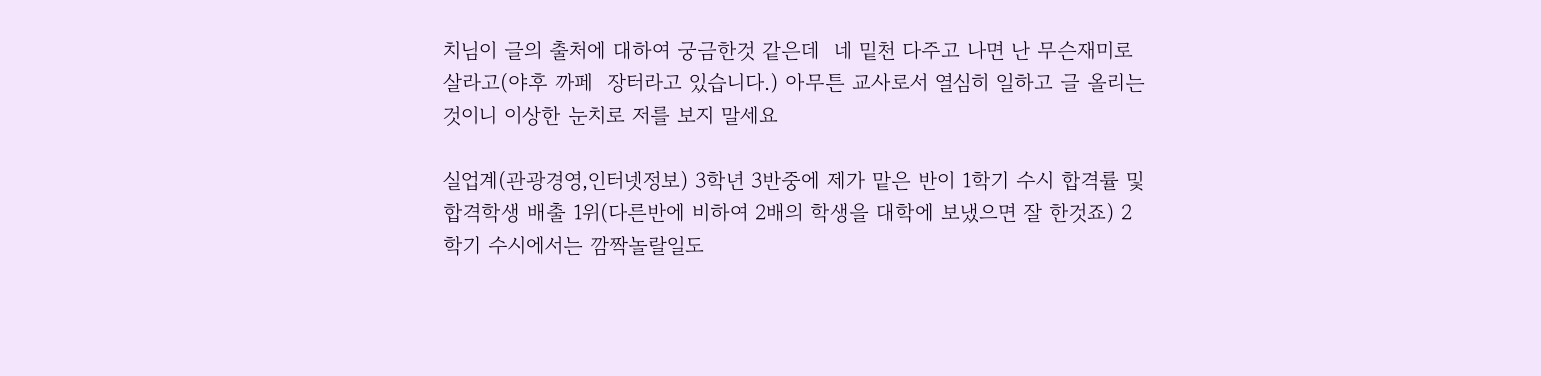치님이 글의 출처에 대하여 궁금한것 같은데  네 밑천 다주고 나면 난 무슨재미로 살라고(야후 까페  장터라고 있습니다.) 아무튼 교사로서 열심히 일하고 글 올리는 것이니 이상한 눈치로 저를 보지 말세요

실업계(관광경영,인터넷정보) 3학년 3반중에 제가 맡은 반이 1학기 수시 합격률 및 합격학생 배출 1위(다른반에 비하여 2배의 학생을 대학에 보냈으면 잘 한것죠) 2학기 수시에서는 깜짝놀랄일도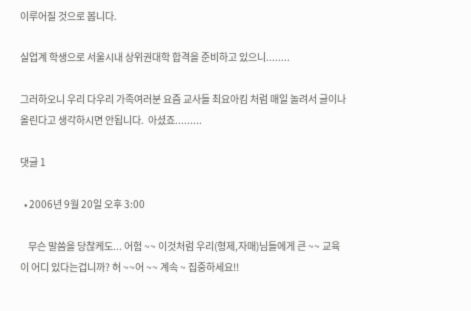이루어질 것으로 봅니다.

실업계 학생으로 서울시내 상위권대학 합격을 준비하고 있으니........

그러하오니 우리 다우리 가족여러분 요즘 교사들 최요아킴 처럼 매일 놀려서 글이나 올린다고 생각하시면 안됩니다.  아셨죠.........

댓글 1

  • 2006년 9월 20일 오후 3:00

    무슨 말씀을 당찮케도... 어험 ~~ 이것처럼 우리(형제,자매)님들에게 큰 ~~ 교육이 어디 있다는겁니까? 허 ~~어 ~~ 계속 ~ 집중하세요!!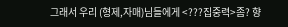그래서 우리 (형제,자매)님들에게 <???집중력>좀? 향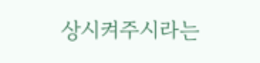상시켜주시라는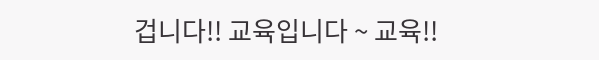겁니다!! 교육입니다 ~ 교육!!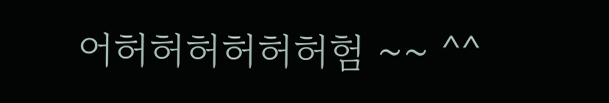어허허허허허허험 ~~ ^^